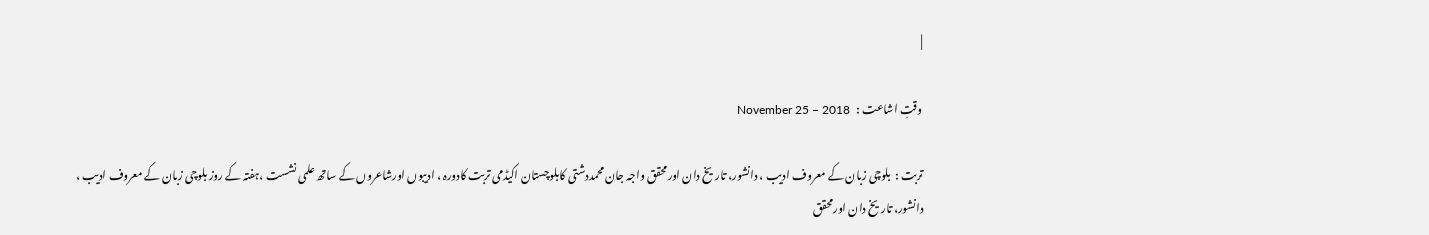|

وقتِ اشاعت :   November 25 – 2018

تربت :  بلوچی زبان کے معروف ادیب ، دانشور، تاریخ دان اورمحقق واجہ جان محمددشتی کابلوچستان اکیڈمی تربت کادورہ ، ادیبوں اورشاعروں کے ساتھ علمی نشست ،ہفتہ کے روز بلوچی زبان کے معروف ادیب ، دانشور، تاریخ دان اورمحقق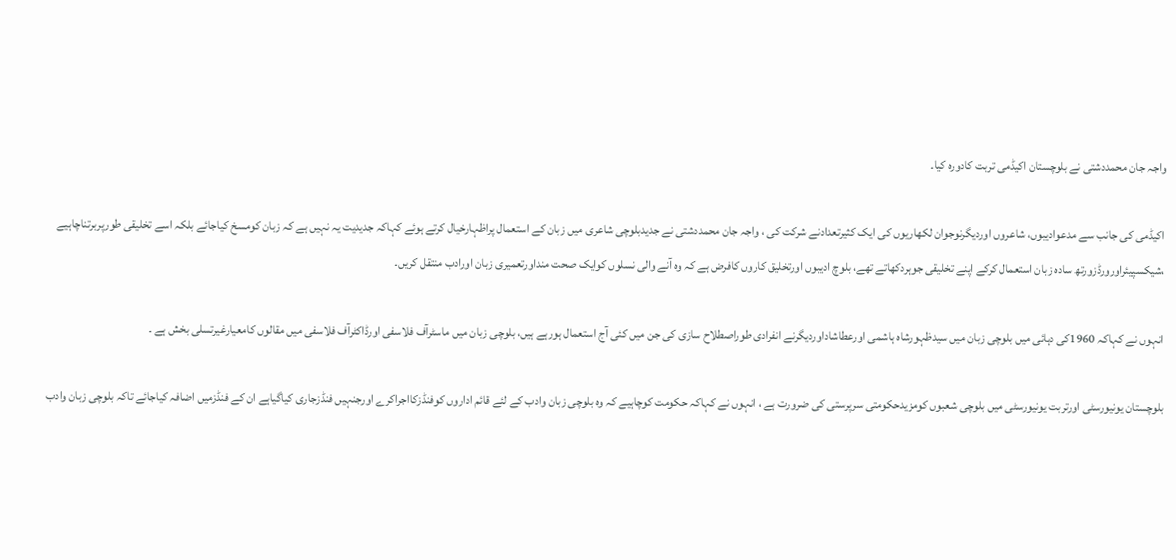واجہ جان محمددشتی نے بلوچستان اکیڈمی تربت کادورہ کیا۔

اکیڈمی کی جانب سے مدعوادیبوں، شاعروں اوردیگرنوجوان لکھاریوں کی ایک کثیرتعدادنے شرکت کی ، واجہ جان محمددشتی نے جدیدبلوچی شاعری میں زبان کے استعمال پراظہارخیال کرتے ہوئے کہاکہ جدیدیت یہ نہیں ہے کہ زبان کومسخ کیاجائے بلکہ اسے تخلیقی طورپربرتناچاہیے ،شیکسپیئراورورڈزورتھ سادہ زبان استعمال کرکے اپنے تخلیقی جوہردکھاتے تھے، بلوچ ادیبوں اورتخلیق کاروں کافرض ہے کہ وہ آنے والی نسلوں کوایک صحت منداورتعمیری زبان اورادب منتقل کریں۔

انہوں نے کہاکہ 1960کی دہائی میں بلوچی زبان میں سیدظہورشاہ ہاشمی اورعطاشاداوردیگرنے انفرادی طوراصطلاح سازی کی جن میں کئی آج استعمال ہورہے ہیں، بلوچی زبان میں ماسٹرآف فلاسفی اورڈاکٹرآف فلاسفی میں مقالوں کامعیارغیرتسلی بخش ہے ۔

بلوچستان یونیورسٹی اورتربت یونیورسٹی میں بلوچی شعبوں کومزیدحکومتی سرپرستی کی ضرورت ہے ، انہوں نے کہاکہ حکومت کوچاہیے کہ وہ بلوچی زبان وادب کے لئے قائم اداروں کوفنڈزکااجراکرے اورجنہیں فنڈزجاری کیاگیاہے ان کے فنڈزمیں اضافہ کیاجائے تاکہ بلوچی زبان وادب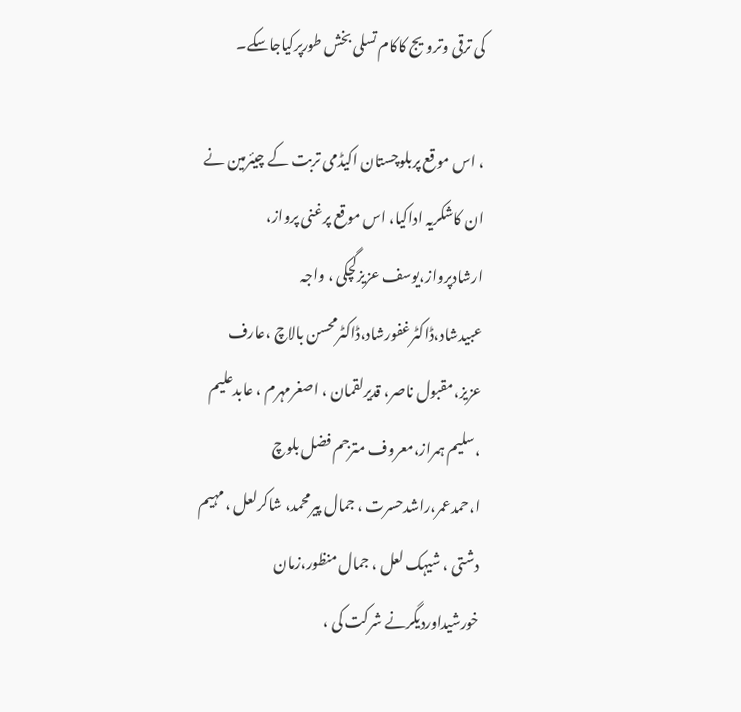کی ترقی وترویج کاکام تسلی بخش طورپرکیاجاسکے۔

، اس موقع پربلوچستان اکیڈمی تربت کے چیئرمین نے ان کاشکریہ اداکیا، اس موقع پرغنی پرواز، ارشادپرواز،یوسف عزیزگچکی ، واجہ عبیدشاد،ڈاکٹرغفورشاد،ڈاکٹرمحسن بالاچ ،عارف عزیز،مقبول ناصر، قدیرلقمان ، اصغرمہرم ، عابدعلیم ،سلیم ہمراز،معروف مترجم فضل بلوچ ا،حمدعمر،راشدحسرت ، جمال پیرمحمد، شاکرلعل ، مہیم دشتی ، شیہک لعل ، جمال منظور،زمان خورشیداوردیگرنے شرکت کی ،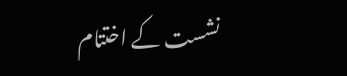نشست کے اختتام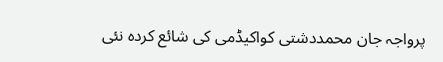پرواجہ جان محمددشتی کواکیڈمی کی شائع کردہ نئی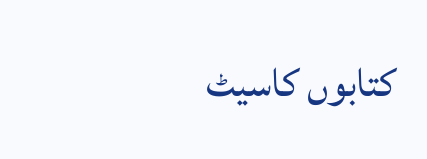کتابوں کاسیٹ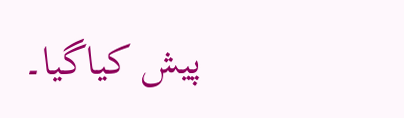پیش کیاگیا۔